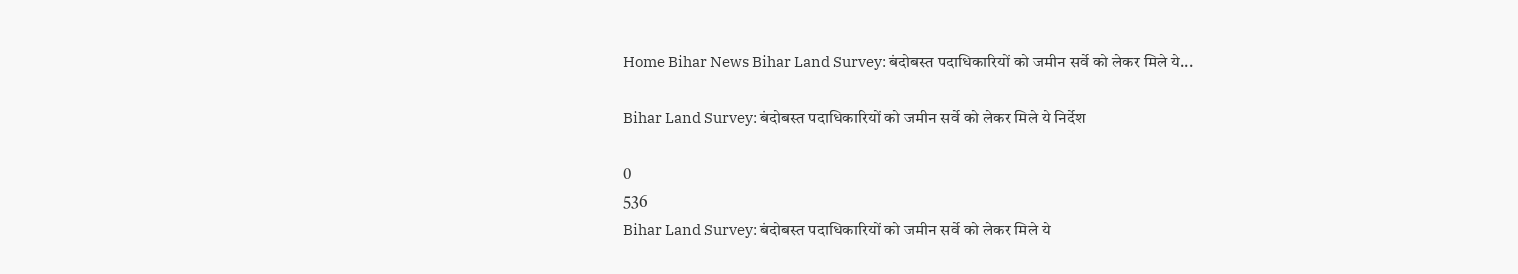Home Bihar News Bihar Land Survey: बंदोबस्त पदाधिकारियों को जमीन सर्वे को लेकर मिले ये...

Bihar Land Survey: बंदोबस्त पदाधिकारियों को जमीन सर्वे को लेकर मिले ये निर्देश

0
536
Bihar Land Survey: बंदोबस्त पदाधिकारियों को जमीन सर्वे को लेकर मिले ये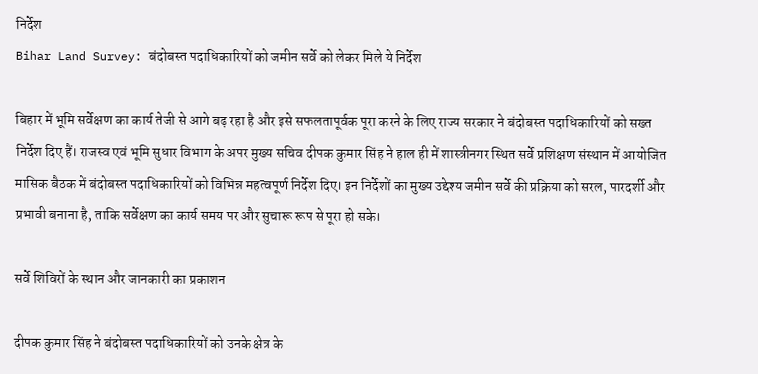निर्देश
Bihar Land Survey: बंदोबस्त पदाधिकारियों को जमीन सर्वे को लेकर मिले ये निर्देश

बिहार में भूमि सर्वेक्षण का कार्य तेजी से आगे बढ़ रहा है और इसे सफलतापूर्वक पूरा करने के लिए राज्य सरकार ने बंदोबस्त पदाधिकारियों को सख्त निर्देश दिए हैं। राजस्व एवं भूमि सुधार विभाग के अपर मुख्य सचिव दीपक कुमार सिंह ने हाल ही में शास्त्रीनगर स्थित सर्वे प्रशिक्षण संस्थान में आयोजित मासिक बैठक में बंदोबस्त पदाधिकारियों को विभिन्न महत्वपूर्ण निर्देश दिए। इन निर्देशों का मुख्य उद्देश्य जमीन सर्वे की प्रक्रिया को सरल, पारदर्शी और प्रभावी बनाना है, ताकि सर्वेक्षण का कार्य समय पर और सुचारू रूप से पूरा हो सके।

सर्वे शिविरों के स्थान और जानकारी का प्रकाशन

दीपक कुमार सिंह ने बंदोबस्त पदाधिकारियों को उनके क्षेत्र के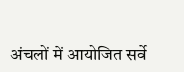अंचलों में आयोजित सर्वे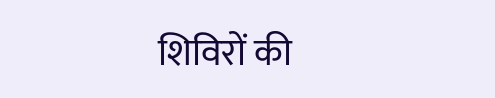शिविरों की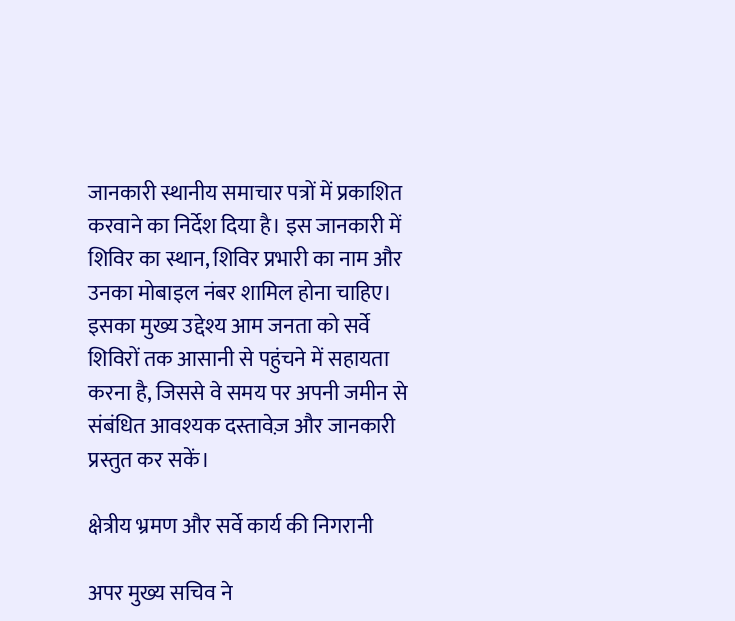जानकारी स्थानीय समाचार पत्रों में प्रकाशित करवाने का निर्देश दिया है। इस जानकारी में शिविर का स्थान, शिविर प्रभारी का नाम और उनका मोबाइल नंबर शामिल होना चाहिए। इसका मुख्य उद्देश्य आम जनता को सर्वे शिविरों तक आसानी से पहुंचने में सहायता करना है, जिससे वे समय पर अपनी जमीन से संबंधित आवश्यक दस्तावेज़ और जानकारी प्रस्तुत कर सकें।

क्षेत्रीय भ्रमण और सर्वे कार्य की निगरानी

अपर मुख्य सचिव ने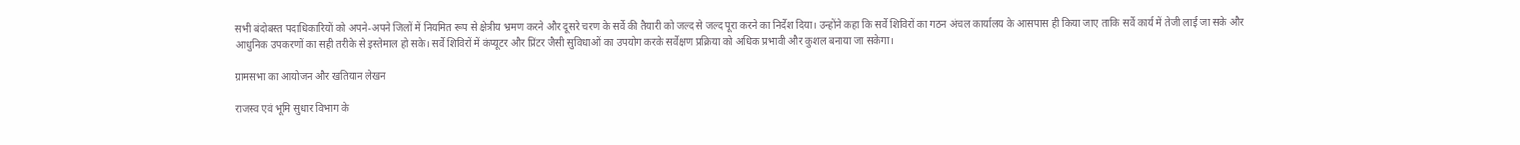सभी बंदोबस्त पदाधिकारियों को अपने-अपने जिलों में नियमित रूप से क्षेत्रीय भ्रमण करने और दूसरे चरण के सर्वे की तैयारी को जल्द से जल्द पूरा करने का निर्देश दिया। उन्होंने कहा कि सर्वे शिविरों का गठन अंचल कार्यालय के आसपास ही किया जाए ताकि सर्वे कार्य में तेजी लाई जा सके और आधुनिक उपकरणों का सही तरीके से इस्तेमाल हो सके। सर्वे शिविरों में कंप्यूटर और प्रिंटर जैसी सुविधाओं का उपयोग करके सर्वेक्षण प्रक्रिया को अधिक प्रभावी और कुशल बनाया जा सकेगा।

ग्रामसभा का आयोजन और खतियान लेखन

राजस्व एवं भूमि सुधार विभाग के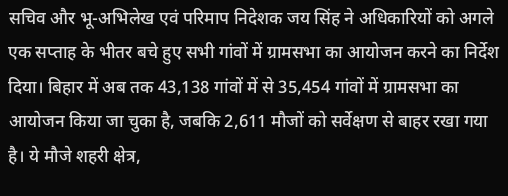सचिव और भू-अभिलेख एवं परिमाप निदेशक जय सिंह ने अधिकारियों को अगले एक सप्ताह के भीतर बचे हुए सभी गांवों में ग्रामसभा का आयोजन करने का निर्देश दिया। बिहार में अब तक 43,138 गांवों में से 35,454 गांवों में ग्रामसभा का आयोजन किया जा चुका है, जबकि 2,611 मौजों को सर्वेक्षण से बाहर रखा गया है। ये मौजे शहरी क्षेत्र,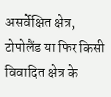असर्वेक्षित क्षेत्र, टोपोलैंड या फिर किसी विवादित क्षेत्र के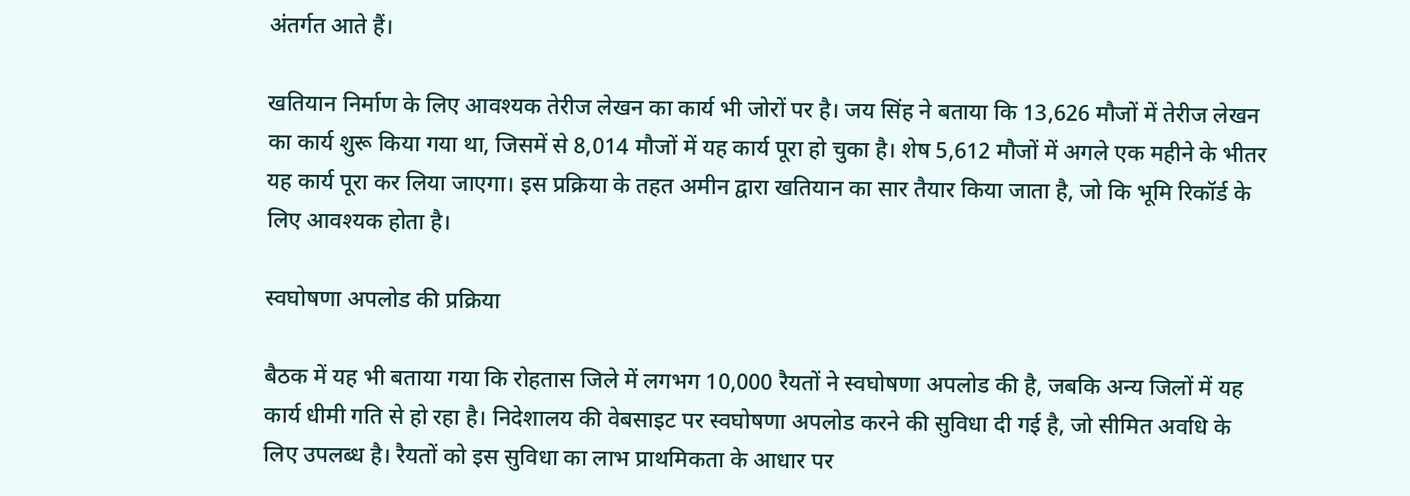अंतर्गत आते हैं।

खतियान निर्माण के लिए आवश्यक तेरीज लेखन का कार्य भी जोरों पर है। जय सिंह ने बताया कि 13,626 मौजों में तेरीज लेखन का कार्य शुरू किया गया था, जिसमें से 8,014 मौजों में यह कार्य पूरा हो चुका है। शेष 5,612 मौजों में अगले एक महीने के भीतर यह कार्य पूरा कर लिया जाएगा। इस प्रक्रिया के तहत अमीन द्वारा खतियान का सार तैयार किया जाता है, जो कि भूमि रिकॉर्ड के लिए आवश्यक होता है।

स्वघोषणा अपलोड की प्रक्रिया

बैठक में यह भी बताया गया कि रोहतास जिले में लगभग 10,000 रैयतों ने स्वघोषणा अपलोड की है, जबकि अन्य जिलों में यह कार्य धीमी गति से हो रहा है। निदेशालय की वेबसाइट पर स्वघोषणा अपलोड करने की सुविधा दी गई है, जो सीमित अवधि के लिए उपलब्ध है। रैयतों को इस सुविधा का लाभ प्राथमिकता के आधार पर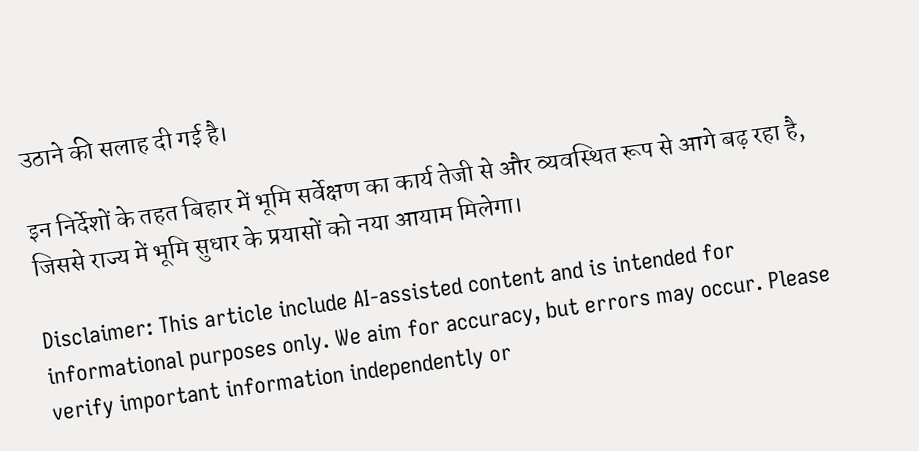उठाने की सलाह दी गई है।

इन निर्देशों के तहत बिहार में भूमि सर्वेक्षण का कार्य तेजी से और व्यवस्थित रूप से आगे बढ़ रहा है, जिससे राज्य में भूमि सुधार के प्रयासों को नया आयाम मिलेगा।

Disclaimer: This article include AI-assisted content and is intended for informational purposes only. We aim for accuracy, but errors may occur. Please verify important information independently or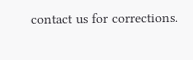contact us for corrections.